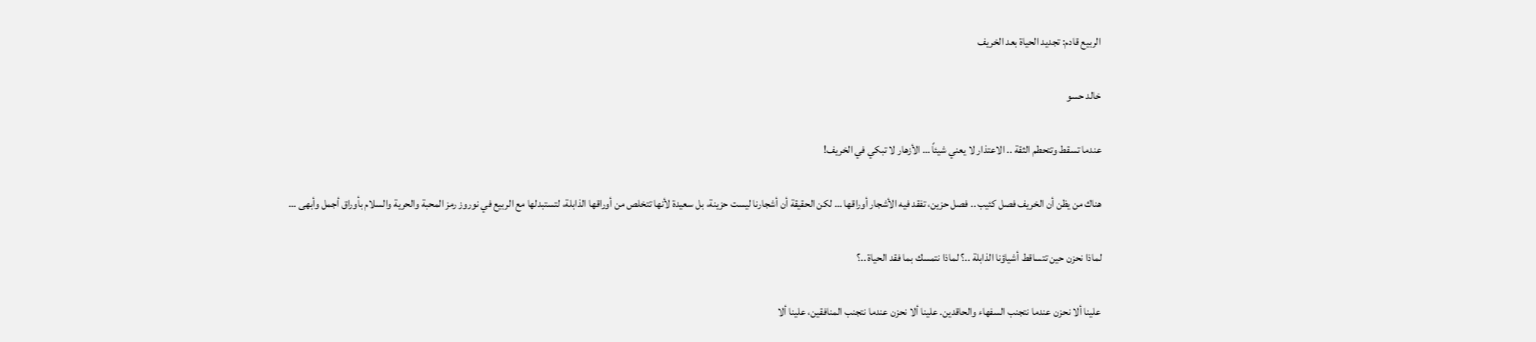الربيع قادم: تجديد الحياة بعد الخريف

خالد حسو

عندما تسقط وتتحطم الثقة .. الاعتذار لا يعني شيئاً … الأزهار لا تبكي في الخريف!

هناك من يظن أن الخريف فصل كئيب .. فصل حزين، تفقد فيه الأشجار أوراقها … لكن الحقيقة أن أشجارنا ليست حزينة، بل سعيدة لأنها تتخلص من أوراقها الذابلة، لتستبدلها مع الربيع في نوروز رمز المحبة والحرية والسلام بأوراق أجمل وأبهى …

لماذا نحزن حين تتساقط أشياؤنا الذابلة ..؟ لماذا نتمسك بما فقد الحياة ..؟

علينا ألا نحزن عندما نتجنب السفهاء والحاقدين. علينا ألا نحزن عندما نتجنب المنافقين، علينا ألا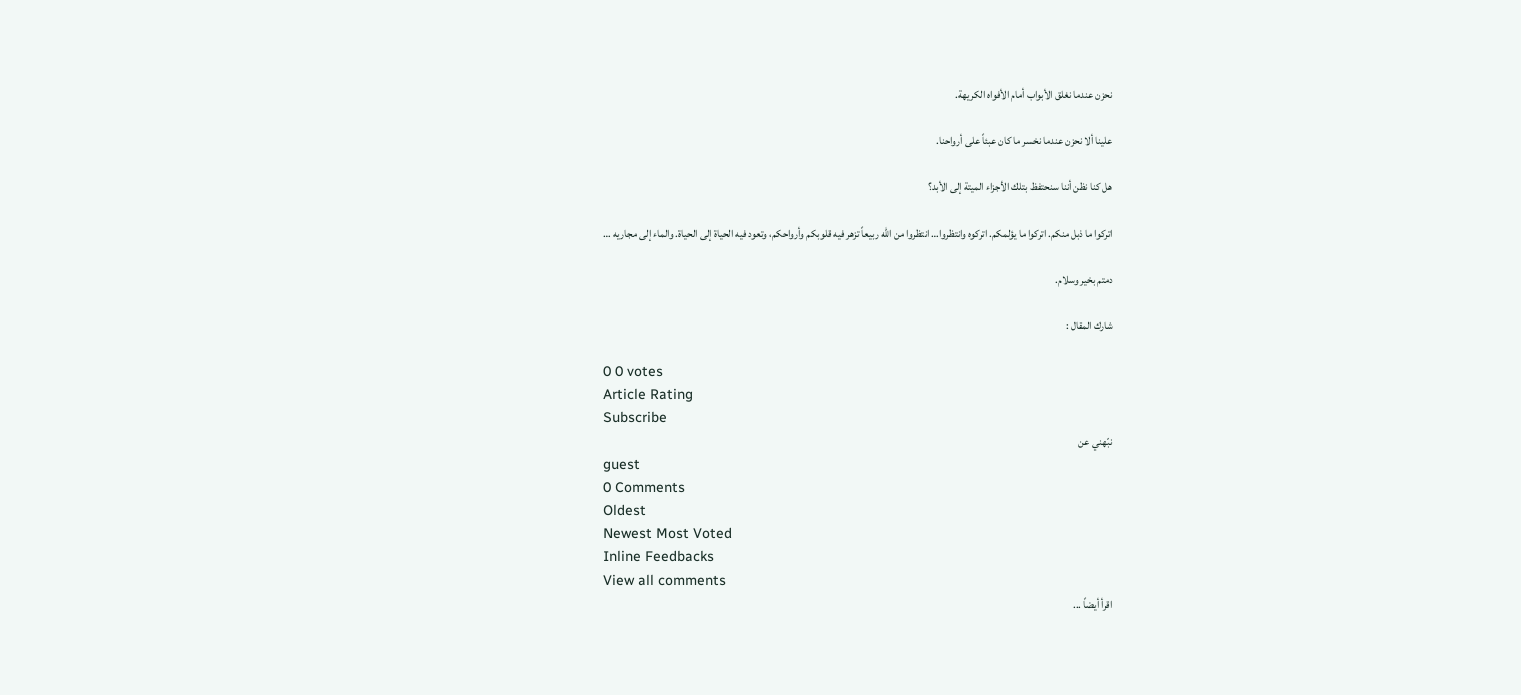نحزن عندما نغلق الأبواب أمام الأفواه الكريهة.

علينا ألا نحزن عندما نخسر ما كان عبئاً على أرواحنا.

هل كنا نظن أننا سنحتفظ بتلك الأجزاء الميتة إلى الأبد؟

اتركوا ما ذبل منكم. اتركوا ما يؤلمكم. اتركوه وانتظروا… انتظروا من الله ربيعاً تزهر فيه قلوبكم وأرواحكم، وتعود فيه الحياة إلى الحياة. والماء إلى مجاريه …

دمتم بخير وسلام.

شارك المقال :

0 0 votes
Article Rating
Subscribe
نبّهني عن
guest
0 Comments
Oldest
Newest Most Voted
Inline Feedbacks
View all comments
اقرأ أيضاً ...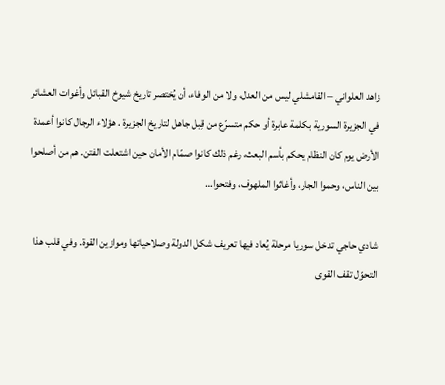زاهد العلواني – القامشلي ليس من العدل، ولا من الوفاء، أن يُختصر تاريخ شيوخ القبائل وأغوات العشائر في الجزيرة السورية بكلمة عابرة أو حكم متسرّع من قِبل جاهل لتاريخ الجزيرة . هؤلاء الرجال كانوا أعمدة الأرض يوم كان النظام يحكم بأسم البعث، رغم ذلك كانوا صمّام الأمان حين اشتعلت الفتن. هم من أصلحوا بين الناس، وحموا الجار، وأغاثوا الملهوف، وفتحوا…

شادي حاجي تدخل سوريا مرحلة يُعاد فيها تعريف شكل الدولة وصلاحياتها وموازين القوة. وفي قلب هذا التحوّل تقف القوى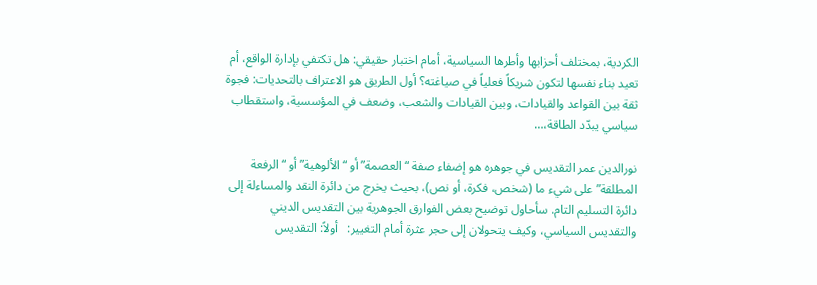الكردية، بمختلف أحزابها وأطرها السياسية، أمام اختبار حقيقي: هل تكتفي بإدارة الواقع، أم تعيد بناء نفسها لتكون شريكاً فعلياً في صياغته؟ أول الطريق هو الاعتراف بالتحديات: فجوة ثقة بين القواعد والقيادات، وبين القيادات والشعب، وضعف في المؤسسية، واستقطاب سياسي يبدّد الطاقة،…

نورالدين عمر التقديس في جوهره هو إضفاء صفة “العصمة” أو “الألوهية” أو “الرفعة المطلقة” على شيء ما (شخص، فكرة، أو نص)، بحيث يخرج من دائرة النقد والمساءلة إلى دائرة التسليم التام. سأحاول توضيح بعض الفوارق الجوهرية بين التقديس الديني والتقديس السياسي، وكيف يتحولان إلى حجر عثرة أمام التغيير:   أولاً: التقديس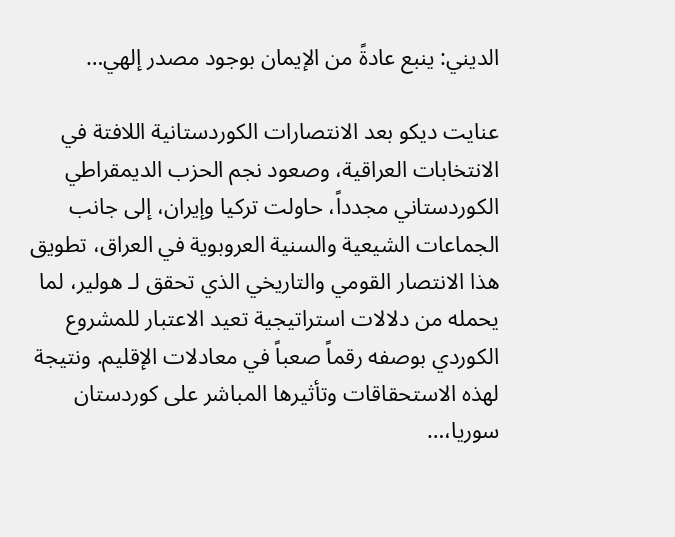الديني: ينبع عادةً من الإيمان بوجود مصدر إلهي…

عنايت ديكو بعد الانتصارات الكوردستانية اللافتة في الانتخابات العراقية، وصعود نجم الحزب الديمقراطي الكوردستاني مجدداً، حاولت تركيا وإيران، إلى جانب الجماعات الشيعية والسنية العروبوية في العراق، تطويق هذا الانتصار القومي والتاريخي الذي تحقق لـ هولير، لما يحمله من دلالات استراتيجية تعيد الاعتبار للمشروع الكوردي بوصفه رقماً صعباً في معادلات الإقليم. ونتيجة لهذه الاستحقاقات وتأثيرها المباشر على كوردستان سوريا،…